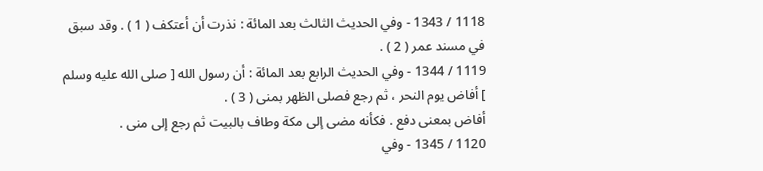1118 / 1343 - وفي الحديث الثالث بعد المائة : نذرت أن أعتكف ( 1 ) . وقد سبق في مسند عمر ( 2 ) .
1119 / 1344 - وفي الحديث الرابع بعد المائة : أن رسول الله [ صلى الله عليه وسلم ] أفاض يوم النحر ، ثم رجع فصلى الظهر بمنى ( 3 ) .
أفاض بمعنى دفع . فكأنه مضى إلى مكة وطاف بالبيت ثم رجع إلى منى .
1120 / 1345 - وفي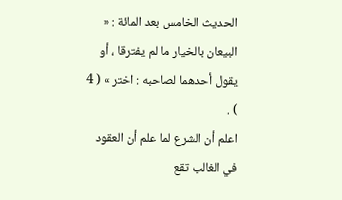الحديث الخامس بعد المائة : « البيعان بالخيار ما لم يفترقا ، أو يقول أحدهما لصاحبه : اختر » ( 4 ) .
اعلم أن الشرع لما علم أن العقود في الغالب تقع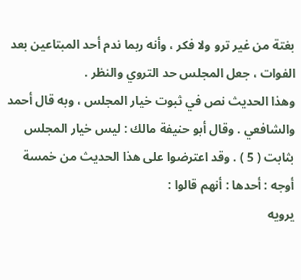بغتة من غير ترو ولا فكر ، وأنه ربما ندم أحد المبتاعين بعد الفوات ، جعل المجلس حد التروي والنظر .
وهذا الحديث نص في ثبوت خيار المجلس ، وبه قال أحمد والشافعي . وقال أبو حنيفة مالك : ليس خيار المجلس بثابت ( 5 ) . وقد اعترضوا على هذا الحديث من خمسة أوجه : أحدها : أنهم قالوا :
يرويه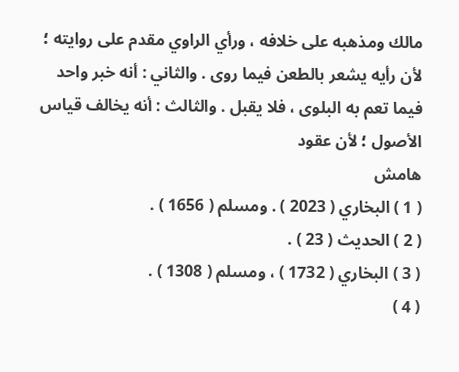مالك ومذهبه على خلافه ، ورأي الراوي مقدم على روايته ؛ لأن رأيه يشعر بالطعن فيما روى . والثاني : أنه خبر واحد فيما تعم به البلوى ، فلا يقبل . والثالث : أنه يخالف قياس الأصول ؛ لأن عقود
هامش
( 1 ) البخاري ( 2023 ) . ومسلم ( 1656 ) .
( 2 ) الحديث ( 23 ) .
( 3 ) البخاري ( 1732 ) ، ومسلم ( 1308 ) .
( 4 )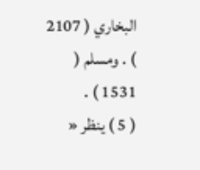البخاري ( 2107 ) . ومسلم ( 1531 ) .
( 5 ) ينظر «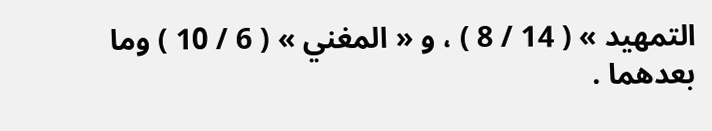التمهيد » ( 14 / 8 ) ، و « المغني » ( 6 / 10 ) وما بعدهما .